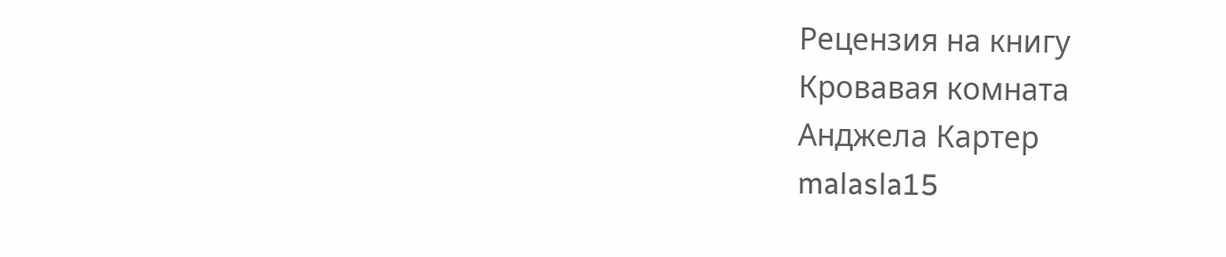Рецензия на книгу
Кровавая комната
Анджела Картер
malasla15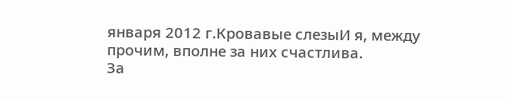января 2012 г.Кровавые слезыИ я, между прочим, вполне за них счастлива.
За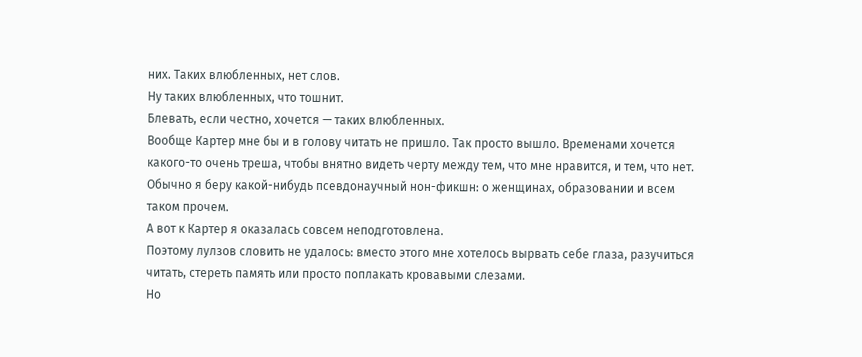них. Таких влюбленных, нет слов.
Ну таких влюбленных, что тошнит.
Блевать, если честно, хочется — таких влюбленных.
Вообще Картер мне бы и в голову читать не пришло. Так просто вышло. Временами хочется какого-то очень треша, чтобы внятно видеть черту между тем, что мне нравится, и тем, что нет. Обычно я беру какой-нибудь псевдонаучный нон-фикшн: о женщинах, образовании и всем таком прочем.
А вот к Картер я оказалась совсем неподготовлена.
Поэтому лулзов словить не удалось: вместо этого мне хотелось вырвать себе глаза, разучиться читать, стереть память или просто поплакать кровавыми слезами.
Но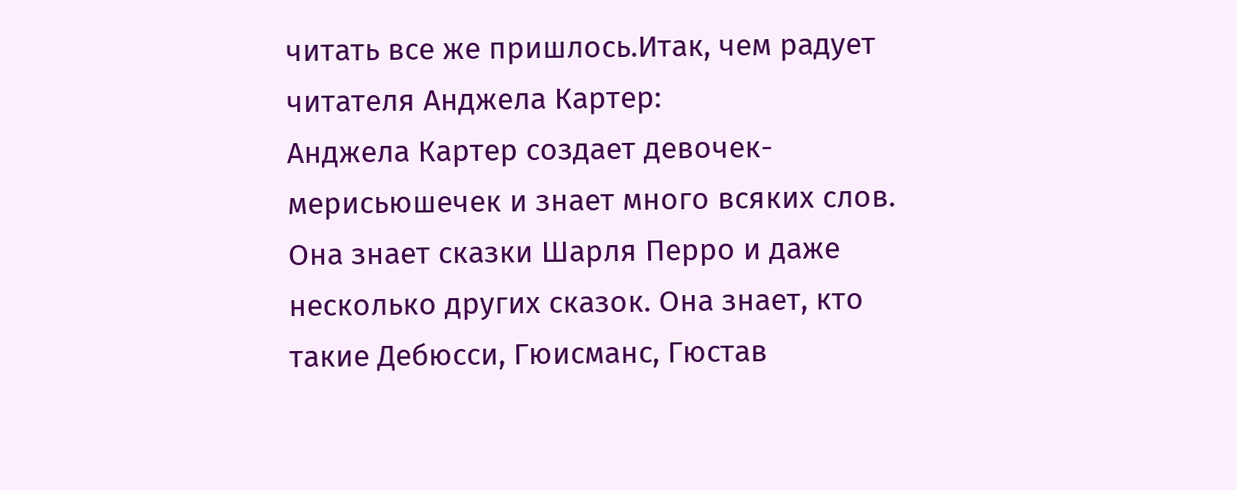читать все же пришлось.Итак, чем радует читателя Анджела Картер:
Анджела Картер создает девочек-мерисьюшечек и знает много всяких слов. Она знает сказки Шарля Перро и даже несколько других сказок. Она знает, кто такие Дебюсси, Гюисманс, Гюстав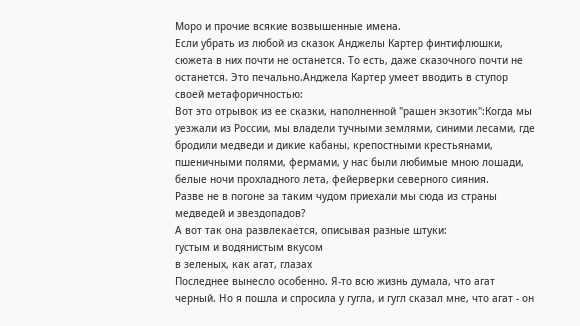Моро и прочие всякие возвышенные имена.
Если убрать из любой из сказок Анджелы Картер финтифлюшки, сюжета в них почти не останется. То есть, даже сказочного почти не останется. Это печально.Анджела Картер умеет вводить в ступор своей метафоричностью:
Вот это отрывок из ее сказки, наполненной "рашен экзотик":Когда мы уезжали из России, мы владели тучными землями, синими лесами, где бродили медведи и дикие кабаны, крепостными крестьянами, пшеничными полями, фермами, у нас были любимые мною лошади, белые ночи прохладного лета, фейерверки северного сияния.
Разве не в погоне за таким чудом приехали мы сюда из страны медведей и звездопадов?
А вот так она развлекается, описывая разные штуки:
густым и водянистым вкусом
в зеленых, как агат, глазах
Последнее вынесло особенно. Я-то всю жизнь думала, что агат черный. Но я пошла и спросила у гугла, и гугл сказал мне, что агат - он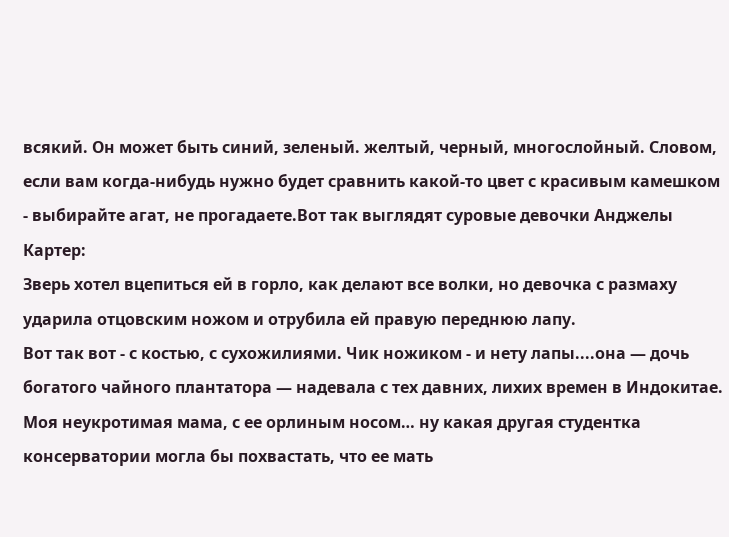всякий. Он может быть синий, зеленый. желтый, черный, многослойный. Словом, если вам когда-нибудь нужно будет сравнить какой-то цвет с красивым камешком - выбирайте агат, не прогадаете.Вот так выглядят суровые девочки Анджелы Картер:
Зверь хотел вцепиться ей в горло, как делают все волки, но девочка с размаху ударила отцовским ножом и отрубила ей правую переднюю лапу.
Вот так вот - с костью, с сухожилиями. Чик ножиком - и нету лапы....она — дочь богатого чайного плантатора — надевала с тех давних, лихих времен в Индокитае. Моя неукротимая мама, с ее орлиным носом… ну какая другая студентка консерватории могла бы похвастать, что ее мать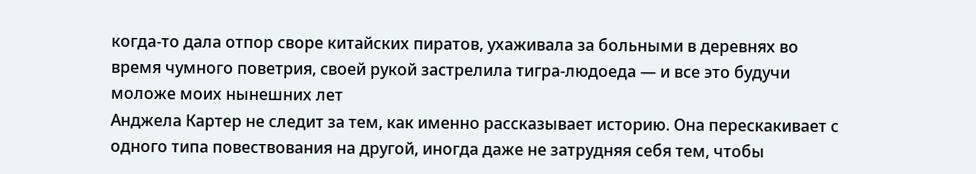когда-то дала отпор своре китайских пиратов, ухаживала за больными в деревнях во время чумного поветрия, своей рукой застрелила тигра-людоеда — и все это будучи моложе моих нынешних лет
Анджела Картер не следит за тем, как именно рассказывает историю. Она перескакивает с одного типа повествования на другой, иногда даже не затрудняя себя тем, чтобы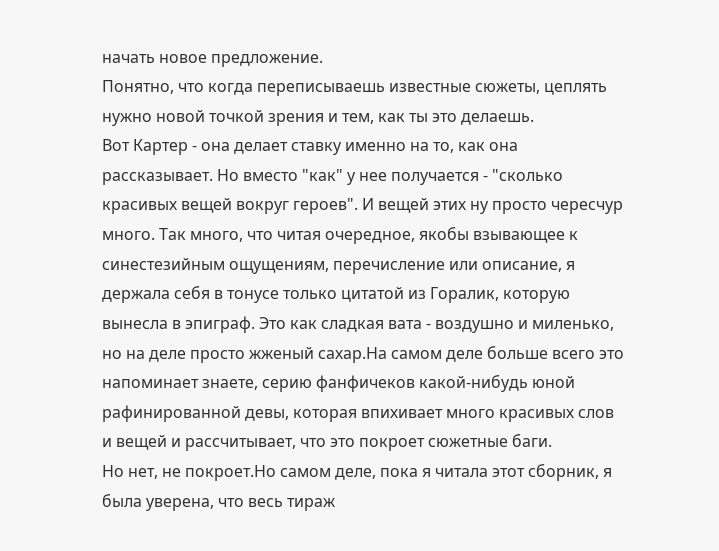начать новое предложение.
Понятно, что когда переписываешь известные сюжеты, цеплять нужно новой точкой зрения и тем, как ты это делаешь.
Вот Картер - она делает ставку именно на то, как она рассказывает. Но вместо "как" у нее получается - "сколько красивых вещей вокруг героев". И вещей этих ну просто чересчур много. Так много, что читая очередное, якобы взывающее к синестезийным ощущениям, перечисление или описание, я держала себя в тонусе только цитатой из Горалик, которую вынесла в эпиграф. Это как сладкая вата - воздушно и миленько, но на деле просто жженый сахар.На самом деле больше всего это напоминает знаете, серию фанфичеков какой-нибудь юной рафинированной девы, которая впихивает много красивых слов и вещей и рассчитывает, что это покроет сюжетные баги.
Но нет, не покроет.Но самом деле, пока я читала этот сборник, я была уверена, что весь тираж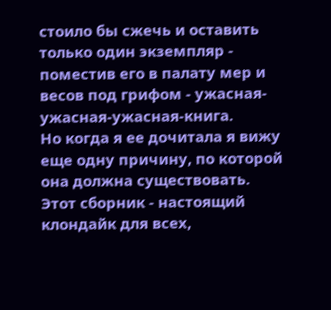стоило бы сжечь и оставить только один экземпляр - поместив его в палату мер и весов под грифом - ужасная-ужасная-ужасная-книга.
Но когда я ее дочитала я вижу еще одну причину, по которой она должна существовать.
Этот сборник - настоящий клондайк для всех,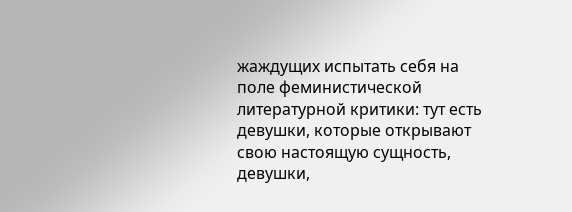жаждущих испытать себя на поле феминистической литературной критики: тут есть девушки, которые открывают свою настоящую сущность, девушки,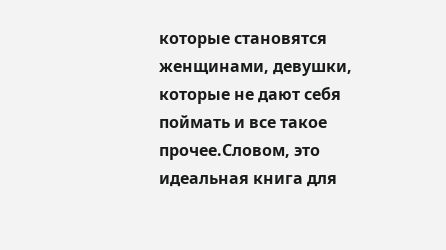которые становятся женщинами, девушки, которые не дают себя поймать и все такое прочее.Словом, это идеальная книга для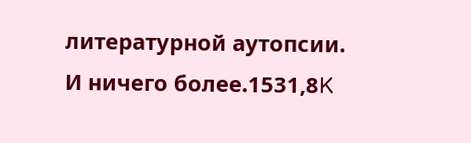литературной аутопсии.
И ничего более.1531,8K